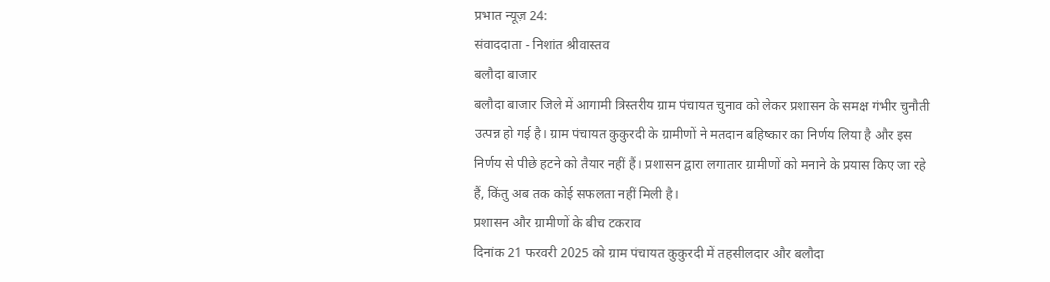प्रभात न्यूज़ 24:
संवाददाता - निशांत श्रीवास्तव
बलौदा बाजार
बलौदा बाजार जिले में आगामी त्रिस्तरीय ग्राम पंचायत चुनाव को लेकर प्रशासन के समक्ष गंभीर चुनौती उत्पन्न हो गई है। ग्राम पंचायत कुकुरदी के ग्रामीणों ने मतदान बहिष्कार का निर्णय लिया है और इस निर्णय से पीछे हटने को तैयार नहीं हैं। प्रशासन द्वारा लगातार ग्रामीणों को मनाने के प्रयास किए जा रहे हैं, किंतु अब तक कोई सफलता नहीं मिली है।
प्रशासन और ग्रामीणों के बीच टकराव
दिनांक 21 फरवरी 2025 को ग्राम पंचायत कुकुरदी में तहसीलदार और बलौदा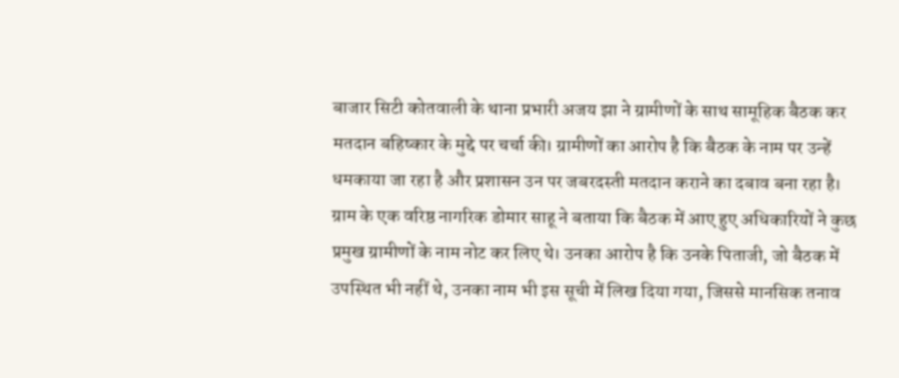बाजार सिटी कोतवाली के थाना प्रभारी अजय झा ने ग्रामीणों के साथ सामूहिक बैठक कर मतदान बहिष्कार के मुद्दे पर चर्चा की। ग्रामीणों का आरोप है कि बैठक के नाम पर उन्हें धमकाया जा रहा है और प्रशासन उन पर जबरदस्ती मतदान कराने का दबाव बना रहा है।
ग्राम के एक वरिष्ठ नागरिक डोमार साहू ने बताया कि बैठक में आए हुए अधिकारियों ने कुछ प्रमुख ग्रामीणों के नाम नोट कर लिए थे। उनका आरोप है कि उनके पिताजी, जो बैठक में उपस्थित भी नहीं थे, उनका नाम भी इस सूची में लिख दिया गया, जिससे मानसिक तनाव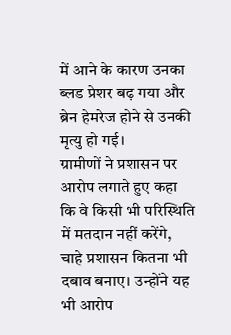में आने के कारण उनका ब्लड प्रेशर बढ़ गया और ब्रेन हेमरेज होने से उनकी मृत्यु हो गई।
ग्रामीणों ने प्रशासन पर आरोप लगाते हुए कहा कि वे किसी भी परिस्थिति में मतदान नहीं करेंगे, चाहे प्रशासन कितना भी दबाव बनाए। उन्होंने यह भी आरोप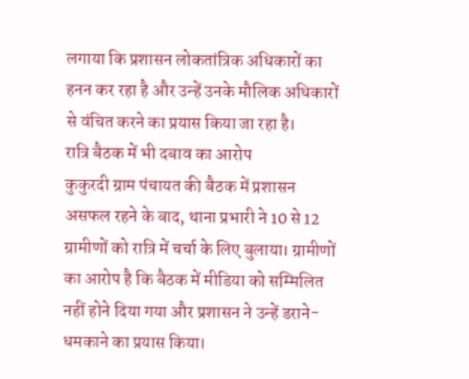लगाया कि प्रशासन लोकतांत्रिक अधिकारों का हनन कर रहा है और उन्हें उनके मौलिक अधिकारों से वंचित करने का प्रयास किया जा रहा है।
रात्रि बैठक में भी दबाव का आरोप
कुकुरदी ग्राम पंचायत की बैठक में प्रशासन असफल रहने के बाद, थाना प्रभारी ने 10 से 12 ग्रामीणों को रात्रि में चर्चा के लिए बुलाया। ग्रामीणों का आरोप है कि बैठक में मीडिया को सम्मिलित नहीं होने दिया गया और प्रशासन ने उन्हें डराने-धमकाने का प्रयास किया।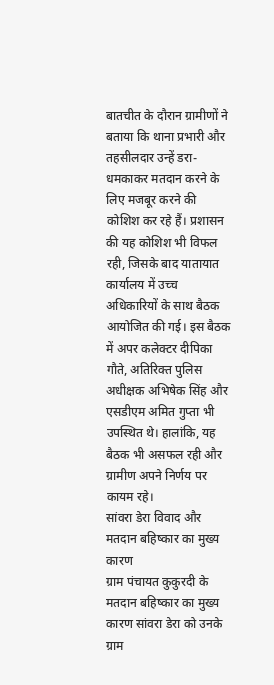बातचीत के दौरान ग्रामीणों ने बताया कि थाना प्रभारी और तहसीलदार उन्हें डरा-धमकाकर मतदान करने के लिए मजबूर करने की कोशिश कर रहे हैं। प्रशासन की यह कोशिश भी विफल रही, जिसके बाद यातायात कार्यालय में उच्च अधिकारियों के साथ बैठक आयोजित की गई। इस बैठक में अपर कलेक्टर दीपिका गौते, अतिरिक्त पुलिस अधीक्षक अभिषेक सिंह और एसडीएम अमित गुप्ता भी उपस्थित थे। हालांकि, यह बैठक भी असफल रही और ग्रामीण अपने निर्णय पर कायम रहे।
सांवरा डेरा विवाद और मतदान बहिष्कार का मुख्य कारण
ग्राम पंचायत कुकुरदी के मतदान बहिष्कार का मुख्य कारण सांवरा डेरा को उनके ग्राम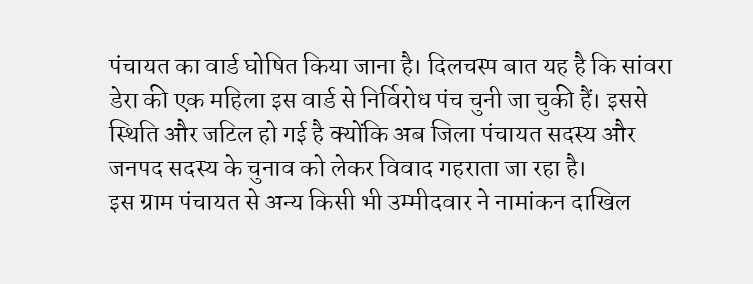पंचायत का वार्ड घोषित किया जाना है। दिलचस्प बात यह है कि सांवरा डेरा की एक महिला इस वार्ड से निर्विरोध पंच चुनी जा चुकी हैं। इससे स्थिति और जटिल हो गई है क्योंकि अब जिला पंचायत सदस्य और जनपद सदस्य के चुनाव को लेकर विवाद गहराता जा रहा है।
इस ग्राम पंचायत से अन्य किसी भी उम्मीदवार ने नामांकन दाखिल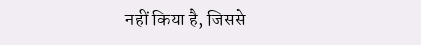नहीं किया है, जिससे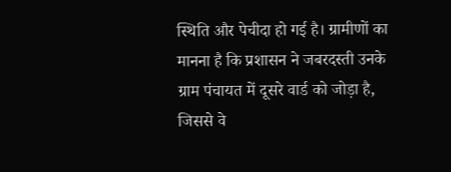स्थिति और पेचीदा हो गई है। ग्रामीणों का मानना है कि प्रशासन ने जबरदस्ती उनके ग्राम पंचायत में दूसरे वार्ड को जोड़ा है, जिससे वे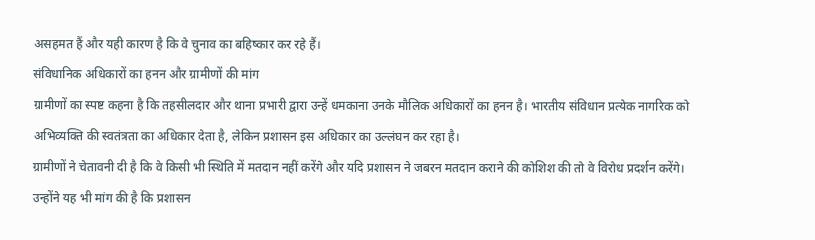असहमत हैं और यही कारण है कि वे चुनाव का बहिष्कार कर रहे हैं।
संविधानिक अधिकारों का हनन और ग्रामीणों की मांग
ग्रामीणों का स्पष्ट कहना है कि तहसीलदार और थाना प्रभारी द्वारा उन्हें धमकाना उनके मौलिक अधिकारों का हनन है। भारतीय संविधान प्रत्येक नागरिक को अभिव्यक्ति की स्वतंत्रता का अधिकार देता है, लेकिन प्रशासन इस अधिकार का उल्लंघन कर रहा है।
ग्रामीणों ने चेतावनी दी है कि वे किसी भी स्थिति में मतदान नहीं करेंगे और यदि प्रशासन ने जबरन मतदान कराने की कोशिश की तो वे विरोध प्रदर्शन करेंगे। उन्होंने यह भी मांग की है कि प्रशासन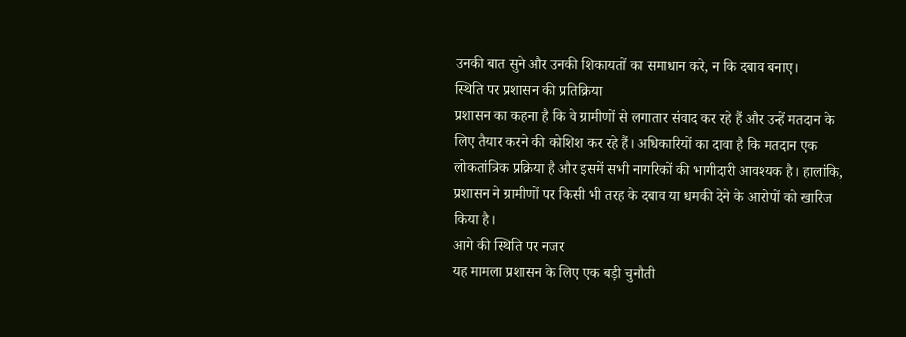उनकी बात सुने और उनकी शिकायतों का समाधान करे, न कि दबाव बनाए।
स्थिति पर प्रशासन की प्रतिक्रिया
प्रशासन का कहना है कि वे ग्रामीणों से लगातार संवाद कर रहे हैं और उन्हें मतदान के लिए तैयार करने की कोशिश कर रहे हैं। अधिकारियों का दावा है कि मतदान एक लोकतांत्रिक प्रक्रिया है और इसमें सभी नागरिकों की भागीदारी आवश्यक है। हालांकि, प्रशासन ने ग्रामीणों पर किसी भी तरह के दबाव या धमकी देने के आरोपों को खारिज किया है।
आगे की स्थिति पर नजर
यह मामला प्रशासन के लिए एक बड़ी चुनौती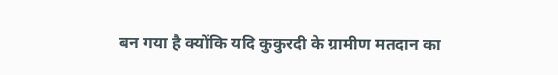बन गया है क्योंकि यदि कुकुरदी के ग्रामीण मतदान का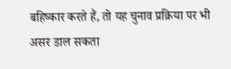बहिष्कार करते हैं, तो यह चुनाव प्रक्रिया पर भी असर डाल सकता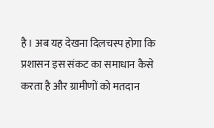है। अब यह देखना दिलचस्प होगा कि प्रशासन इस संकट का समाधान कैसे करता है और ग्रामीणों को मतदान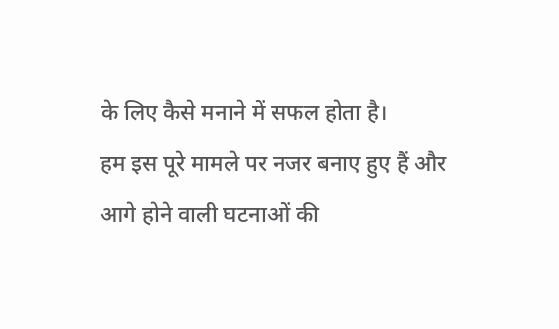के लिए कैसे मनाने में सफल होता है।
हम इस पूरे मामले पर नजर बनाए हुए हैं और आगे होने वाली घटनाओं की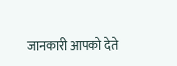जानकारी आपको देते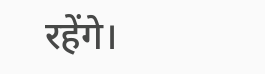रहेंगे।